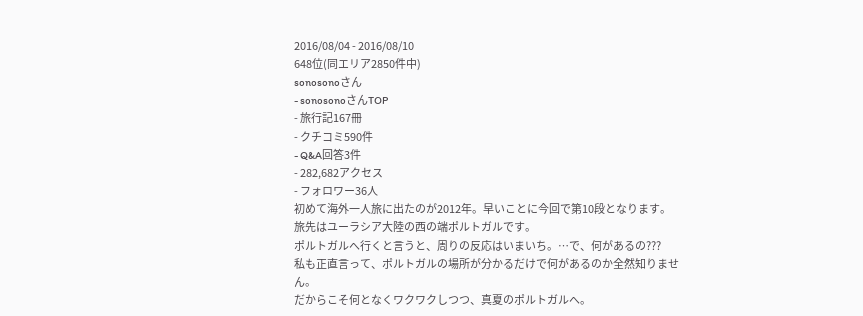2016/08/04 - 2016/08/10
648位(同エリア2850件中)
sonosonoさん
- sonosonoさんTOP
- 旅行記167冊
- クチコミ590件
- Q&A回答3件
- 282,682アクセス
- フォロワー36人
初めて海外一人旅に出たのが2012年。早いことに今回で第10段となります。
旅先はユーラシア大陸の西の端ポルトガルです。
ポルトガルへ行くと言うと、周りの反応はいまいち。…で、何があるの???
私も正直言って、ポルトガルの場所が分かるだけで何があるのか全然知りません。
だからこそ何となくワクワクしつつ、真夏のポルトガルへ。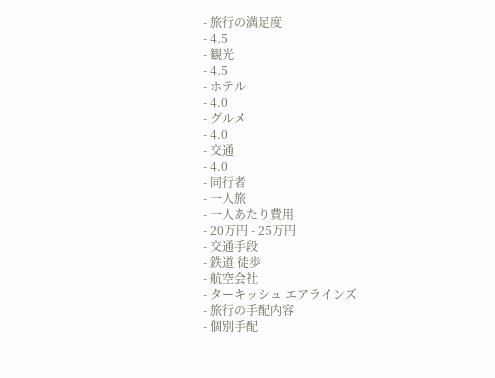- 旅行の満足度
- 4.5
- 観光
- 4.5
- ホテル
- 4.0
- グルメ
- 4.0
- 交通
- 4.0
- 同行者
- 一人旅
- 一人あたり費用
- 20万円 - 25万円
- 交通手段
- 鉄道 徒歩
- 航空会社
- ターキッシュ エアラインズ
- 旅行の手配内容
- 個別手配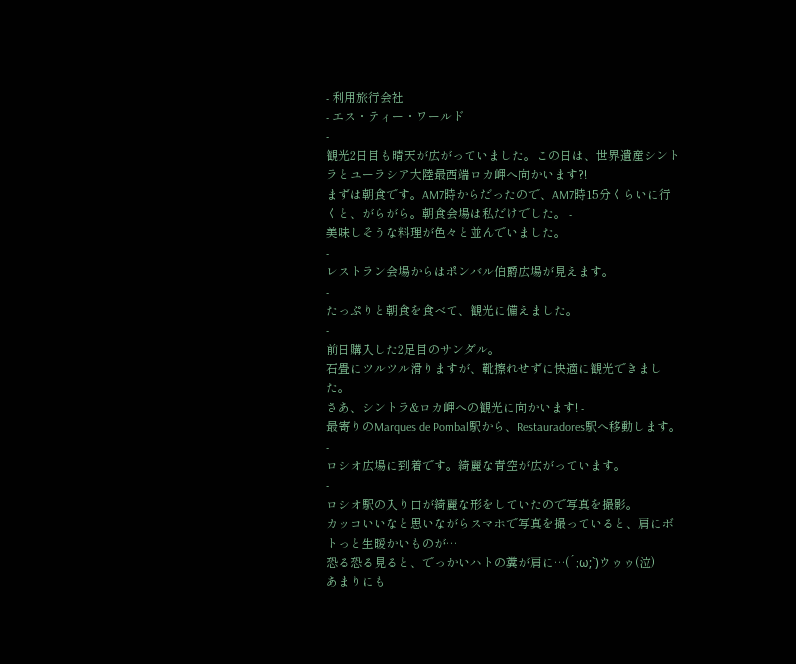- 利用旅行会社
- エス・ティー・ワールド
-
観光2日目も晴天が広がっていました。この日は、世界遺産シントラとユーラシア大陸最西端ロカ岬へ向かいます?!
まずは朝食です。AM7時からだったので、AM7時15分くらいに行くと、がらがら。朝食会場は私だけでした。 -
美味しそうな料理が色々と並んでいました。
-
レストラン会場からはポンバル伯爵広場が見えます。
-
たっぷりと朝食を食べて、観光に備えました。
-
前日購入した2足目のサンダル。
石畳にツルツル滑りますが、靴擦れせずに快適に観光できました。
さあ、シントラ&ロカ岬への観光に向かいます! -
最寄りのMarques de Pombal駅から、Restauradores駅へ移動します。
-
ロシオ広場に到着です。綺麗な青空が広がっています。
-
ロシオ駅の入り口が綺麗な形をしていたので写真を撮影。
カッコいいなと思いながらスマホで写真を撮っていると、肩にボトっと生暖かいものが…
恐る恐る見ると、でっかいハトの糞が肩に…(´;ω;`)ウゥゥ(泣)
あまりにも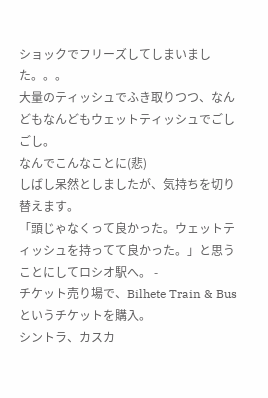ショックでフリーズしてしまいました。。。
大量のティッシュでふき取りつつ、なんどもなんどもウェットティッシュでごしごし。
なんでこんなことに(悲)
しばし呆然としましたが、気持ちを切り替えます。
「頭じゃなくって良かった。ウェットティッシュを持ってて良かった。」と思うことにしてロシオ駅へ。 -
チケット売り場で、Bilhete Train & Busというチケットを購入。
シントラ、カスカ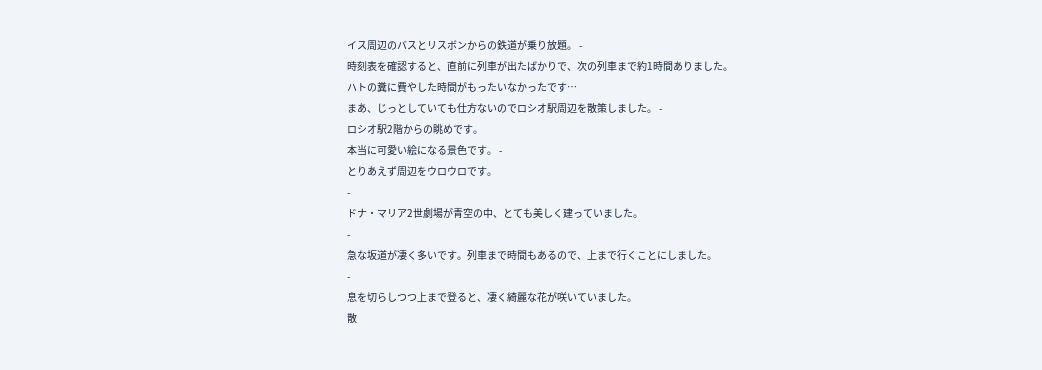イス周辺のバスとリスボンからの鉄道が乗り放題。 -
時刻表を確認すると、直前に列車が出たばかりで、次の列車まで約1時間ありました。
ハトの糞に費やした時間がもったいなかったです…
まあ、じっとしていても仕方ないのでロシオ駅周辺を散策しました。 -
ロシオ駅2階からの眺めです。
本当に可愛い絵になる景色です。 -
とりあえず周辺をウロウロです。
-
ドナ・マリア2世劇場が青空の中、とても美しく建っていました。
-
急な坂道が凄く多いです。列車まで時間もあるので、上まで行くことにしました。
-
息を切らしつつ上まで登ると、凄く綺麗な花が咲いていました。
散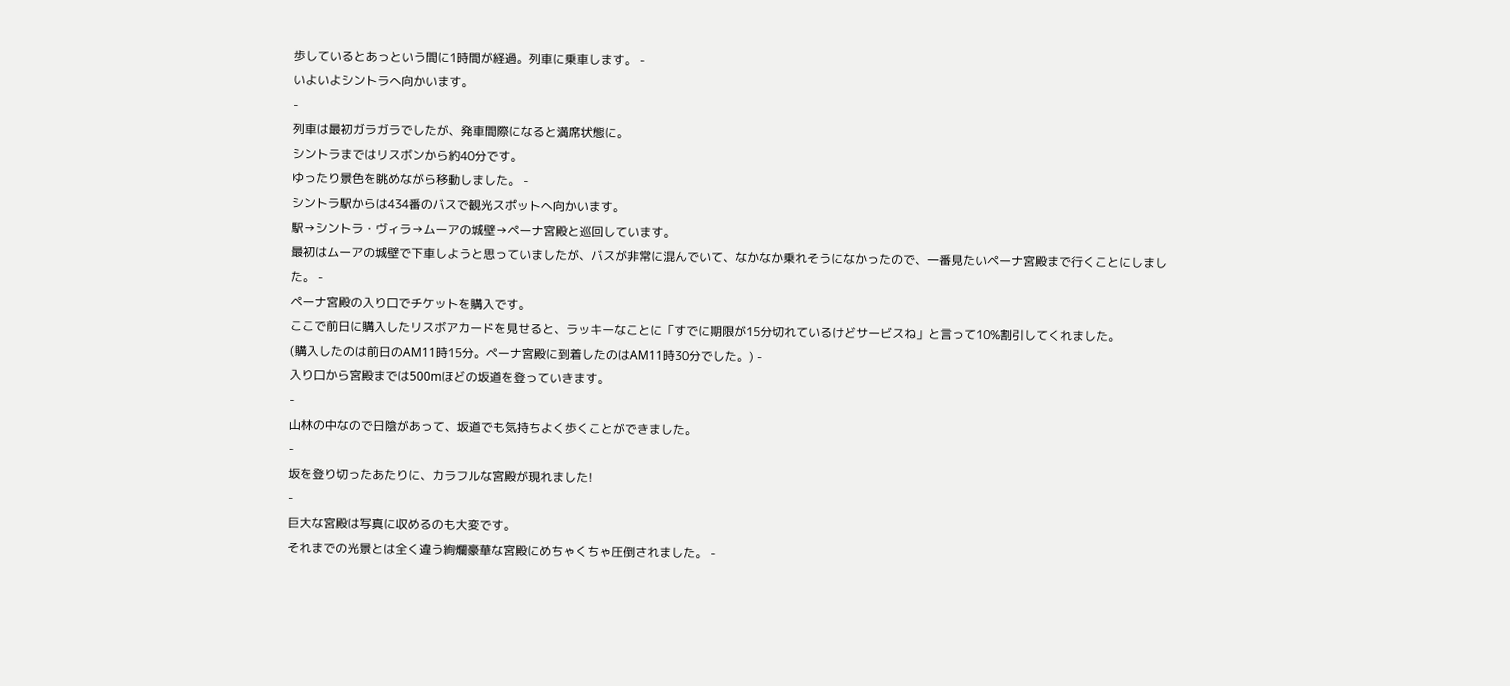歩しているとあっという間に1時間が経過。列車に乗車します。 -
いよいよシントラへ向かいます。
-
列車は最初ガラガラでしたが、発車間際になると満席状態に。
シントラまではリスボンから約40分です。
ゆったり景色を眺めながら移動しました。 -
シントラ駅からは434番のバスで観光スポットへ向かいます。
駅→シントラ・ヴィラ→ムーアの城壁→ペーナ宮殿と巡回しています。
最初はムーアの城壁で下車しようと思っていましたが、バスが非常に混んでいて、なかなか乗れそうになかったので、一番見たいペーナ宮殿まで行くことにしました。 -
ペーナ宮殿の入り口でチケットを購入です。
ここで前日に購入したリスボアカードを見せると、ラッキーなことに「すでに期限が15分切れているけどサービスね」と言って10%割引してくれました。
(購入したのは前日のAM11時15分。ペーナ宮殿に到着したのはAM11時30分でした。) -
入り口から宮殿までは500mほどの坂道を登っていきます。
-
山林の中なので日陰があって、坂道でも気持ちよく歩くことができました。
-
坂を登り切ったあたりに、カラフルな宮殿が現れました!
-
巨大な宮殿は写真に収めるのも大変です。
それまでの光景とは全く違う絢爛豪華な宮殿にめちゃくちゃ圧倒されました。 -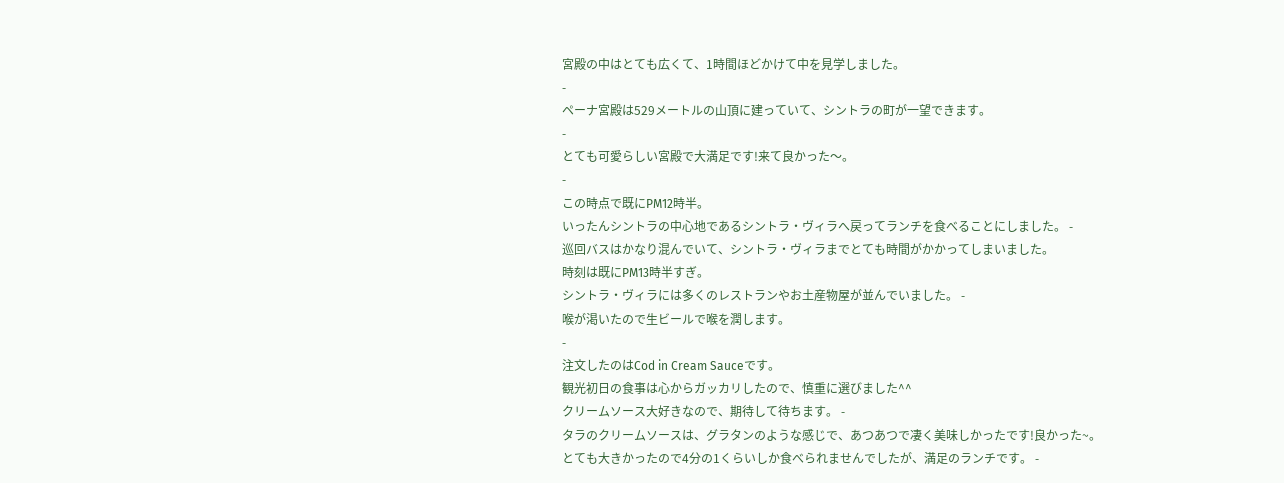宮殿の中はとても広くて、1時間ほどかけて中を見学しました。
-
ペーナ宮殿は529メートルの山頂に建っていて、シントラの町が一望できます。
-
とても可愛らしい宮殿で大満足です!来て良かった〜。
-
この時点で既にPM12時半。
いったんシントラの中心地であるシントラ・ヴィラへ戻ってランチを食べることにしました。 -
巡回バスはかなり混んでいて、シントラ・ヴィラまでとても時間がかかってしまいました。
時刻は既にPM13時半すぎ。
シントラ・ヴィラには多くのレストランやお土産物屋が並んでいました。 -
喉が渇いたので生ビールで喉を潤します。
-
注文したのはCod in Cream Sauceです。
観光初日の食事は心からガッカリしたので、慎重に選びました^^
クリームソース大好きなので、期待して待ちます。 -
タラのクリームソースは、グラタンのような感じで、あつあつで凄く美味しかったです!良かった~。
とても大きかったので4分の1くらいしか食べられませんでしたが、満足のランチです。 -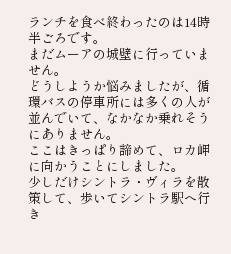ランチを食べ終わったのは14時半ごろです。
まだムーアの城壁に行っていません。
どうしようか悩みましたが、循環バスの停車所には多くの人が並んでいて、なかなか乗れそうにありません。
ここはきっぱり諦めて、ロカ岬に向かうことにしました。
少しだけシントラ・ヴィラを散策して、歩いてシントラ駅へ行き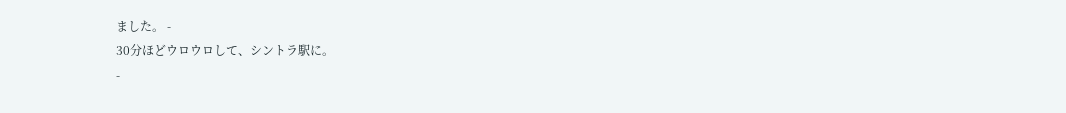ました。 -
30分ほどウロウロして、シントラ駅に。
-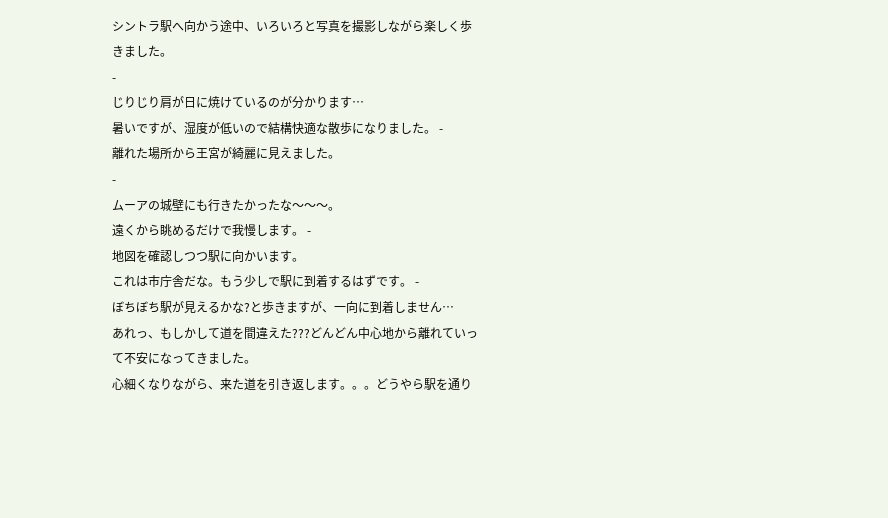シントラ駅へ向かう途中、いろいろと写真を撮影しながら楽しく歩きました。
-
じりじり肩が日に焼けているのが分かります…
暑いですが、湿度が低いので結構快適な散歩になりました。 -
離れた場所から王宮が綺麗に見えました。
-
ムーアの城壁にも行きたかったな〜〜〜。
遠くから眺めるだけで我慢します。 -
地図を確認しつつ駅に向かいます。
これは市庁舎だな。もう少しで駅に到着するはずです。 -
ぼちぼち駅が見えるかな?と歩きますが、一向に到着しません…
あれっ、もしかして道を間違えた???どんどん中心地から離れていって不安になってきました。
心細くなりながら、来た道を引き返します。。。どうやら駅を通り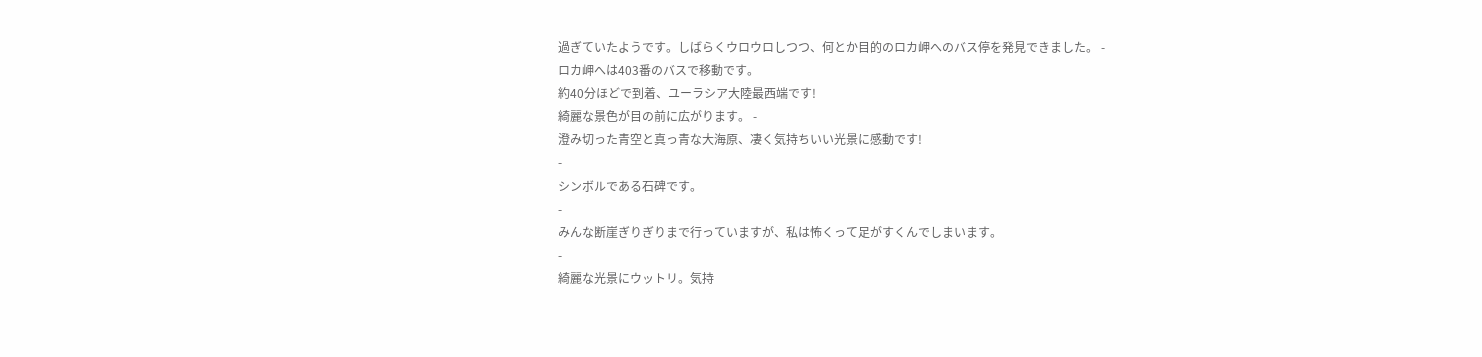過ぎていたようです。しばらくウロウロしつつ、何とか目的のロカ岬へのバス停を発見できました。 -
ロカ岬へは403番のバスで移動です。
約40分ほどで到着、ユーラシア大陸最西端です!
綺麗な景色が目の前に広がります。 -
澄み切った青空と真っ青な大海原、凄く気持ちいい光景に感動です!
-
シンボルである石碑です。
-
みんな断崖ぎりぎりまで行っていますが、私は怖くって足がすくんでしまいます。
-
綺麗な光景にウットリ。気持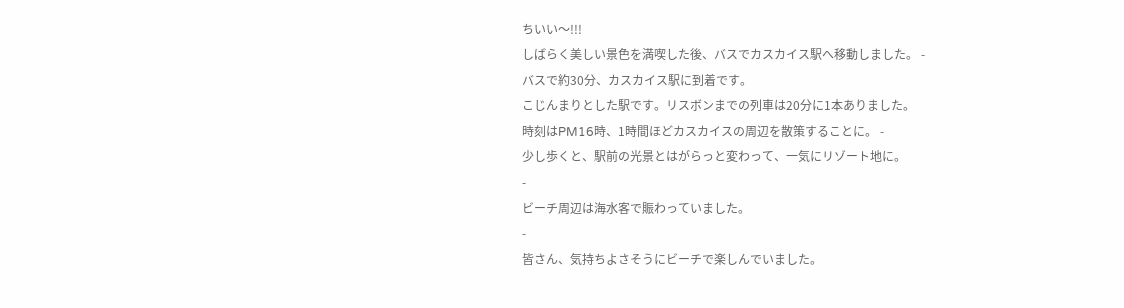ちいい〜!!!
しばらく美しい景色を満喫した後、バスでカスカイス駅へ移動しました。 -
バスで約30分、カスカイス駅に到着です。
こじんまりとした駅です。リスボンまでの列車は20分に1本ありました。
時刻はPM16時、1時間ほどカスカイスの周辺を散策することに。 -
少し歩くと、駅前の光景とはがらっと変わって、一気にリゾート地に。
-
ビーチ周辺は海水客で賑わっていました。
-
皆さん、気持ちよさそうにビーチで楽しんでいました。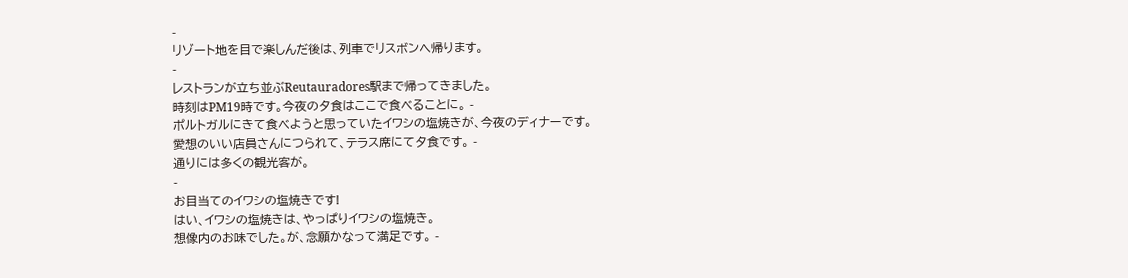-
リゾート地を目で楽しんだ後は、列車でリスボンへ帰ります。
-
レストランが立ち並ぶReutauradores駅まで帰ってきました。
時刻はPM19時です。今夜の夕食はここで食べることに。 -
ポルトガルにきて食べようと思っていたイワシの塩焼きが、今夜のディナーです。
愛想のいい店員さんにつられて、テラス席にて夕食です。 -
通りには多くの観光客が。
-
お目当てのイワシの塩焼きです!
はい、イワシの塩焼きは、やっぱりイワシの塩焼き。
想像内のお味でした。が、念願かなって満足です。 -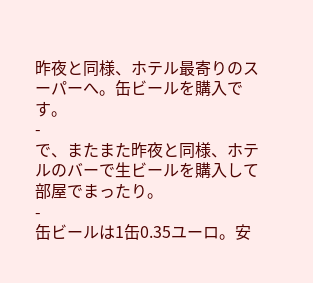昨夜と同様、ホテル最寄りのスーパーへ。缶ビールを購入です。
-
で、またまた昨夜と同様、ホテルのバーで生ビールを購入して部屋でまったり。
-
缶ビールは1缶0.35ユーロ。安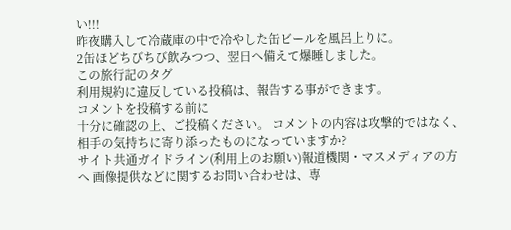い!!!
昨夜購入して冷蔵庫の中で冷やした缶ビールを風呂上りに。
2缶ほどちびちび飲みつつ、翌日へ備えて爆睡しました。
この旅行記のタグ
利用規約に違反している投稿は、報告する事ができます。
コメントを投稿する前に
十分に確認の上、ご投稿ください。 コメントの内容は攻撃的ではなく、相手の気持ちに寄り添ったものになっていますか?
サイト共通ガイドライン(利用上のお願い)報道機関・マスメディアの方へ 画像提供などに関するお問い合わせは、専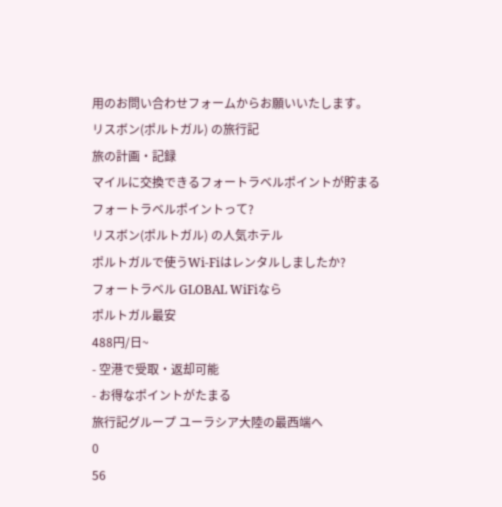用のお問い合わせフォームからお願いいたします。
リスボン(ポルトガル) の旅行記
旅の計画・記録
マイルに交換できるフォートラベルポイントが貯まる
フォートラベルポイントって?
リスボン(ポルトガル) の人気ホテル
ポルトガルで使うWi-Fiはレンタルしましたか?
フォートラベル GLOBAL WiFiなら
ポルトガル最安
488円/日~
- 空港で受取・返却可能
- お得なポイントがたまる
旅行記グループ ユーラシア大陸の最西端へ
0
56